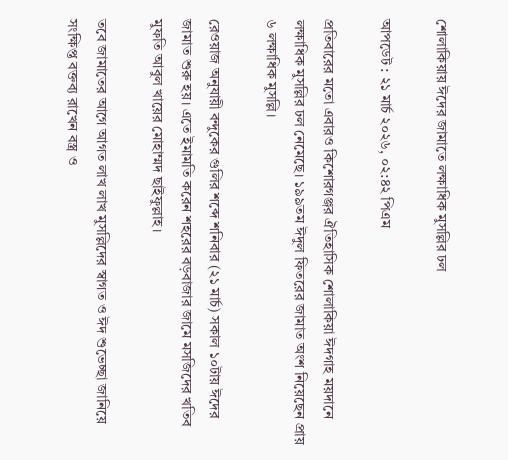শোলাকিয়ায় ঈদের জামাতে লক্ষাধিক মুসল্লির ঢল

আপডেট : ২১ মার্চ ২০২৬, ০২:৪২ পিএম

প্রতিবারের মতো এবারও কিশোরগঞ্জর ঐতিহাসিক শোলাকিয়া ঈদগাহ ময়দানে লক্ষাধিক মুসল্লির ঢল নেমেছে। ১৯৯তম ঈদুল ফিতরের জামাত অংশ নিয়েছেন প্রায় ৬ লক্ষাধিক মুসল্লি।

রেওয়াজ অনুযায়ী বন্দুকের গুলির শব্দে শনিবার (২১ মার্চ) সকাল ১০টায় ঈদের জামাত শুরু হয়। এতে ইমামতি করেন শহরের বড়বাজার জামে মসজিদের খতিব মুফতি আবুল খায়ের মোহাম্মদ ছাইফুল্লাহ।

তবে জামাতের আগে আগত লাখ লাখ মুসল্লিদের স্বাগত ও ঈদ শুভেচ্ছা জানিয়ে সংক্ষিপ্ত বক্তব্য রাখেন বস্ত্র ও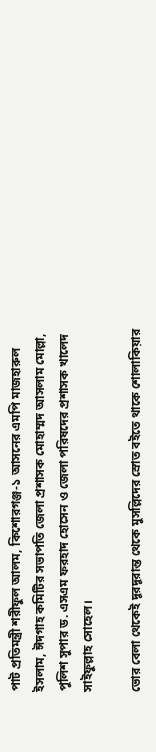পাট প্রতিমন্ত্রী শরীফুল আলম, কিশোরগঞ্জ-১ আসনের এমপি মাজহারুল ইসলাম, ঈদগাহ কমিটির সভাপতি জেলা প্রশাসক মোহাম্মদ আসলাম মোল্লা, পুলিশ সুপার ড. এসএম ফরহাদ হোসেন ও জেলা পরিষদের প্রশাসক খালেদ সাইফুল্লাহ সোহেল।

ভোর বেলা থেকেই দূরদূরান্ত থেকে মুসল্লিদের স্রোত বইতে থাকে শোলাকিয়ার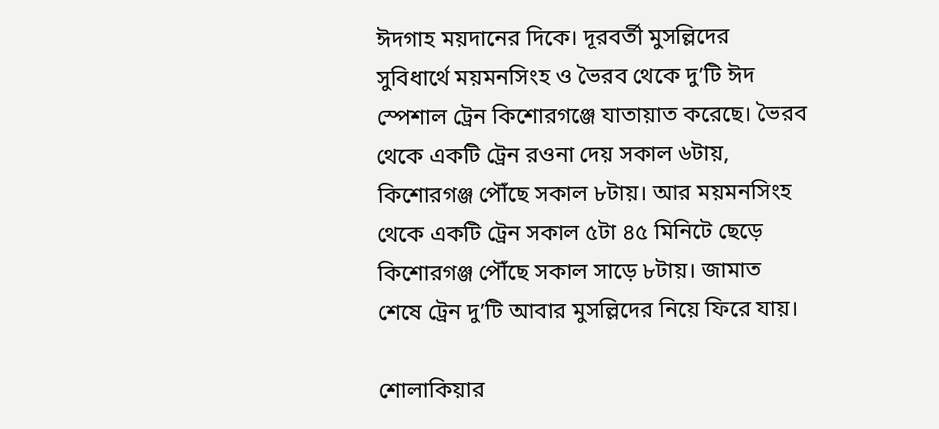ঈদগাহ ময়দানের দিকে। দূরবর্তী মুসল্লিদের সুবিধার্থে ময়মনসিংহ ও ভৈরব থেকে দু’টি ঈদ স্পেশাল ট্রেন কিশোরগঞ্জে যাতায়াত করেছে। ভৈরব থেকে একটি ট্রেন রওনা দেয় সকাল ৬টায়, কিশোরগঞ্জ পৌঁছে সকাল ৮টায়। আর ময়মনসিংহ থেকে একটি ট্রেন সকাল ৫টা ৪৫ মিনিটে ছেড়ে কিশোরগঞ্জ পৌঁছে সকাল সাড়ে ৮টায়। জামাত শেষে ট্রেন দু’টি আবার মুসল্লিদের নিয়ে ফিরে যায়।

শোলাকিয়ার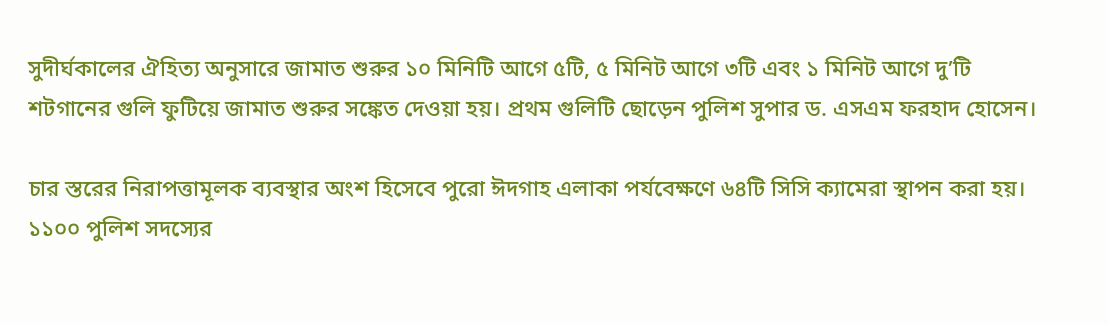সুদীর্ঘকালের ঐহিত্য অনুসারে জামাত শুরুর ১০ মিনিটি আগে ৫টি, ৫ মিনিট আগে ৩টি এবং ১ মিনিট আগে দু’টি শটগানের গুলি ফুটিয়ে জামাত শুরুর সঙ্কেত দেওয়া হয়। প্রথম গুলিটি ছোড়েন পুলিশ সুপার ড. এসএম ফরহাদ হোসেন।

চার স্তরের নিরাপত্তামূলক ব্যবস্থার অংশ হিসেবে পুরো ঈদগাহ এলাকা পর্যবেক্ষণে ৬৪টি সিসি ক্যামেরা স্থাপন করা হয়। ১১০০ পুলিশ সদস্যের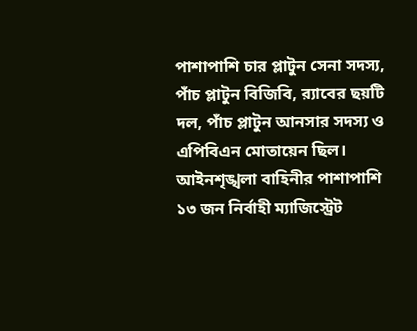পাশাপাশি চার প্লাটুন সেনা সদস্য, পাঁচ প্লাটুন বিজিবি, র‌্যাবের ছয়টি দল, পাঁচ প্লাটুন আনসার সদস্য ও এপিবিএন মোতায়েন ছিল। আইনশৃঙ্খলা বাহিনীর পাশাপাশি ১৩ জন নির্বাহী ম্যাজিস্ট্রেট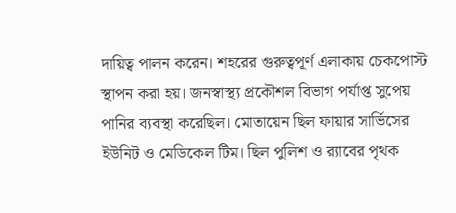দায়িত্ব পালন করেন। শহরের গুরুত্বপূর্ণ এলাকায় চেকপোস্ট স্থাপন করা হয়। জনস্বাস্থ্য প্রকৌশল বিভাগ পর্যাপ্ত সুপেয় পানির ব্যবস্থা করেছিল। মোতায়েন ছিল ফায়ার সার্ভিসের ইউনিট ও মেডিকেল টিম। ছিল পুলিশ ও র‌্যাবের পৃথক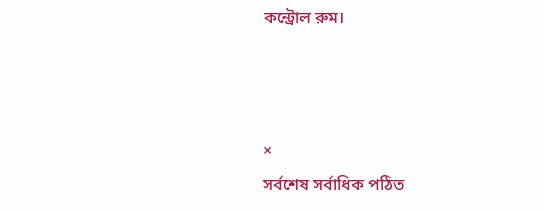কন্ট্রোল রুম।



×
সর্বশেষ সর্বাধিক পঠিত